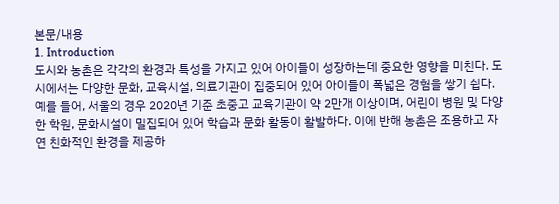본문/내용
1. Introduction
도시와 농촌은 각각의 환경과 특성을 가지고 있어 아이들이 성장하는데 중요한 영향을 미친다. 도시에서는 다양한 문화, 교육시설, 의료기관이 집중되어 있어 아이들이 폭넓은 경험을 쌓기 쉽다. 예를 들어, 서울의 경우 2020년 기준 초중고 교육기관이 약 2만개 이상이며, 어린이 병원 및 다양한 학원, 문화시설이 밀집되어 있어 학습과 문화 활동이 활발하다. 이에 반해 농촌은 조용하고 자연 친화적인 환경을 제공하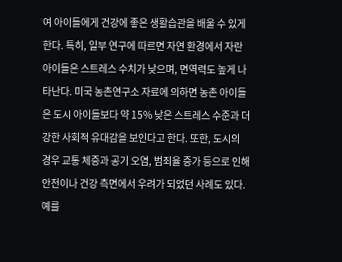여 아이들에게 건강에 좋은 생활습관을 배울 수 있게 한다. 특히, 일부 연구에 따르면 자연 환경에서 자란 아이들은 스트레스 수치가 낮으며, 면역력도 높게 나타난다. 미국 농촌연구소 자료에 의하면 농촌 아이들은 도시 아이들보다 약 15% 낮은 스트레스 수준과 더 강한 사회적 유대감을 보인다고 한다. 또한, 도시의 경우 교통 체증과 공기 오염, 범죄율 증가 등으로 인해 안전이나 건강 측면에서 우려가 되었던 사례도 있다. 예를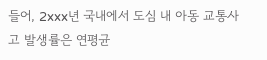들어, 2xxx년 국내에서 도심 내 아동 교통사고 발생률은 연평균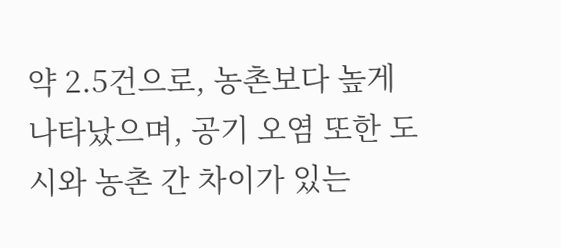약 2.5건으로, 농촌보다 높게 나타났으며, 공기 오염 또한 도시와 농촌 간 차이가 있는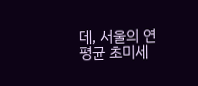데, 서울의 연평균 초미세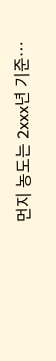먼지 농도는 2xxx년 기준…